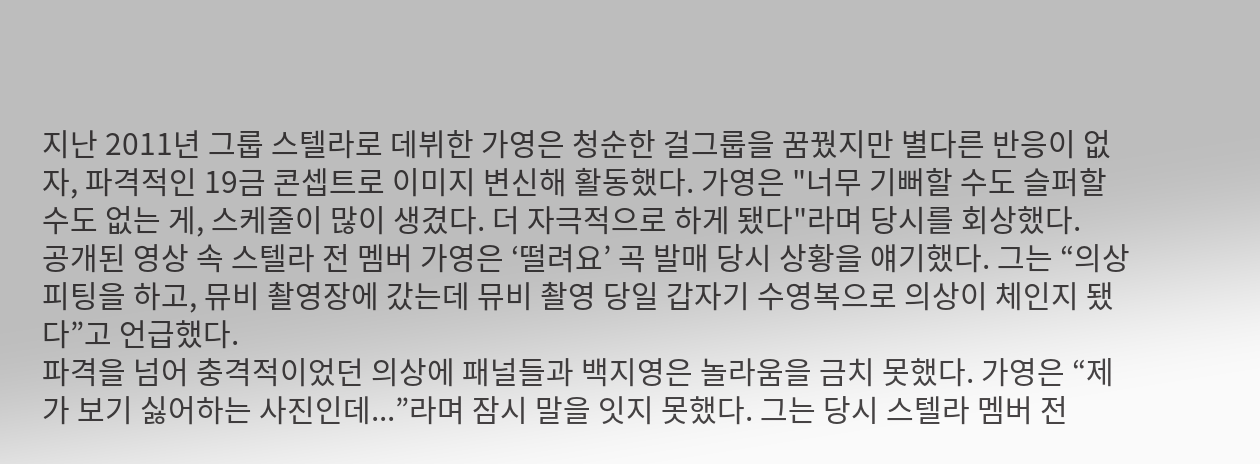지난 2011년 그룹 스텔라로 데뷔한 가영은 청순한 걸그룹을 꿈꿨지만 별다른 반응이 없자, 파격적인 19금 콘셉트로 이미지 변신해 활동했다. 가영은 "너무 기뻐할 수도 슬퍼할 수도 없는 게, 스케줄이 많이 생겼다. 더 자극적으로 하게 됐다"라며 당시를 회상했다.
공개된 영상 속 스텔라 전 멤버 가영은 ‘떨려요’ 곡 발매 당시 상황을 얘기했다. 그는 “의상 피팅을 하고, 뮤비 촬영장에 갔는데 뮤비 촬영 당일 갑자기 수영복으로 의상이 체인지 됐다”고 언급했다.
파격을 넘어 충격적이었던 의상에 패널들과 백지영은 놀라움을 금치 못했다. 가영은 “제가 보기 싫어하는 사진인데...”라며 잠시 말을 잇지 못했다. 그는 당시 스텔라 멤버 전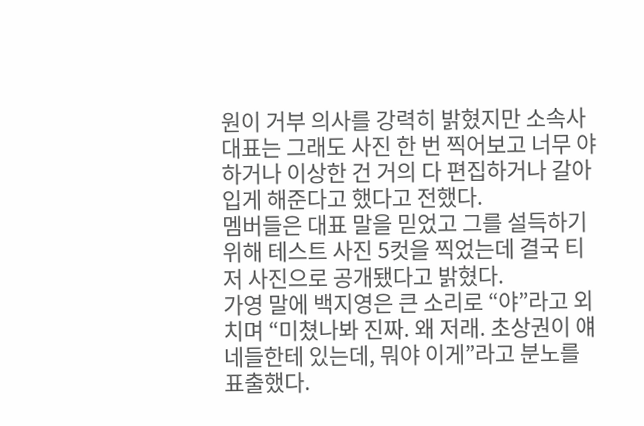원이 거부 의사를 강력히 밝혔지만 소속사 대표는 그래도 사진 한 번 찍어보고 너무 야하거나 이상한 건 거의 다 편집하거나 갈아입게 해준다고 했다고 전했다.
멤버들은 대표 말을 믿었고 그를 설득하기 위해 테스트 사진 5컷을 찍었는데 결국 티저 사진으로 공개됐다고 밝혔다.
가영 말에 백지영은 큰 소리로 “야”라고 외치며 “미쳤나봐 진짜. 왜 저래. 초상권이 얘네들한테 있는데, 뭐야 이게”라고 분노를 표출했다.